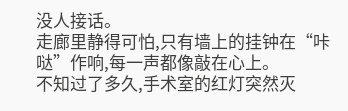没人接话。
走廊里静得可怕,只有墙上的挂钟在“咔哒”作响,每一声都像敲在心上。
不知过了多久,手术室的红灯突然灭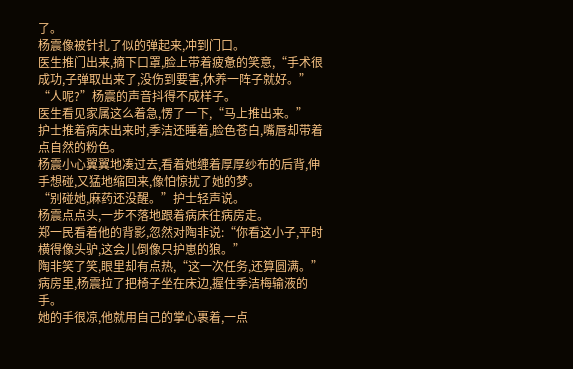了。
杨震像被针扎了似的弹起来,冲到门口。
医生推门出来,摘下口罩,脸上带着疲惫的笑意,“手术很成功,子弹取出来了,没伤到要害,休养一阵子就好。”
“人呢?”杨震的声音抖得不成样子。
医生看见家属这么着急,愣了一下,“马上推出来。”
护士推着病床出来时,季洁还睡着,脸色苍白,嘴唇却带着点自然的粉色。
杨震小心翼翼地凑过去,看着她缠着厚厚纱布的后背,伸手想碰,又猛地缩回来,像怕惊扰了她的梦。
“别碰她,麻药还没醒。”护士轻声说。
杨震点点头,一步不落地跟着病床往病房走。
郑一民看着他的背影,忽然对陶非说:“你看这小子,平时横得像头驴,这会儿倒像只护崽的狼。”
陶非笑了笑,眼里却有点热,“这一次任务,还算圆满。”
病房里,杨震拉了把椅子坐在床边,握住季洁梅输液的手。
她的手很凉,他就用自己的掌心裹着,一点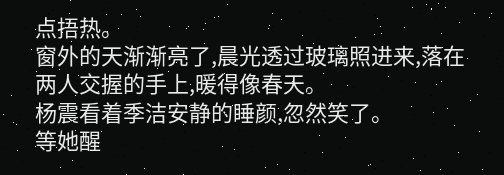点捂热。
窗外的天渐渐亮了,晨光透过玻璃照进来,落在两人交握的手上,暖得像春天。
杨震看着季洁安静的睡颜,忽然笑了。
等她醒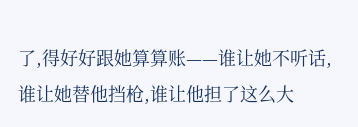了,得好好跟她算算账——谁让她不听话,谁让她替他挡枪,谁让他担了这么大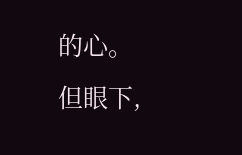的心。
但眼下,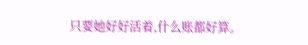只要她好好活着,什么账都好算。